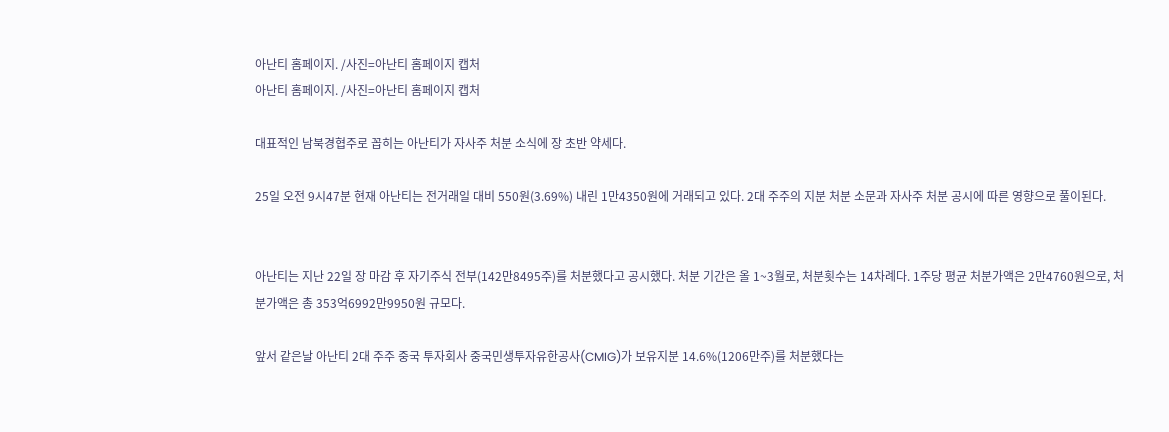아난티 홈페이지. /사진=아난티 홈페이지 캡처
아난티 홈페이지. /사진=아난티 홈페이지 캡처

대표적인 남북경협주로 꼽히는 아난티가 자사주 처분 소식에 장 초반 약세다.

25일 오전 9시47분 현재 아난티는 전거래일 대비 550원(3.69%) 내린 1만4350원에 거래되고 있다. 2대 주주의 지분 처분 소문과 자사주 처분 공시에 따른 영향으로 풀이된다.


아난티는 지난 22일 장 마감 후 자기주식 전부(142만8495주)를 처분했다고 공시했다. 처분 기간은 올 1~3월로, 처분횟수는 14차례다. 1주당 평균 처분가액은 2만4760원으로, 처분가액은 총 353억6992만9950원 규모다.

앞서 같은날 아난티 2대 주주 중국 투자회사 중국민생투자유한공사(CMIG)가 보유지분 14.6%(1206만주)를 처분했다는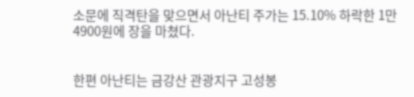소문에 직격탄을 맞으면서 아난티 주가는 15.10% 하락한 1만4900원에 장을 마쳤다.


한편 아난티는 금강산 관광지구 고성봉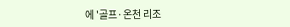에 '골프·온천 리조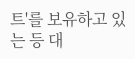트'를 보유하고 있는 등 대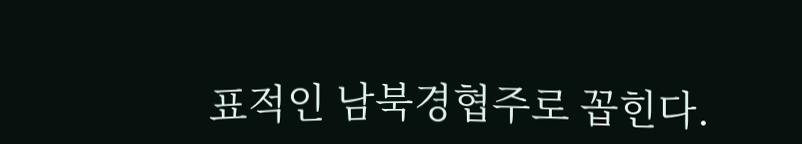표적인 남북경협주로 꼽힌다.